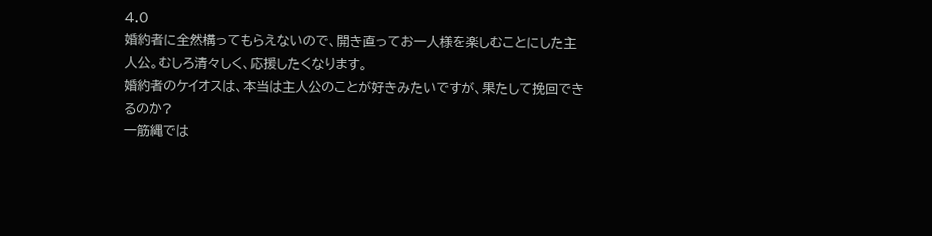4.0
婚約者に全然構ってもらえないので、開き直ってお一人様を楽しむことにした主人公。むしろ清々しく、応援したくなります。
婚約者のケイオスは、本当は主人公のことが好きみたいですが、果たして挽回できるのか?
一筋縄では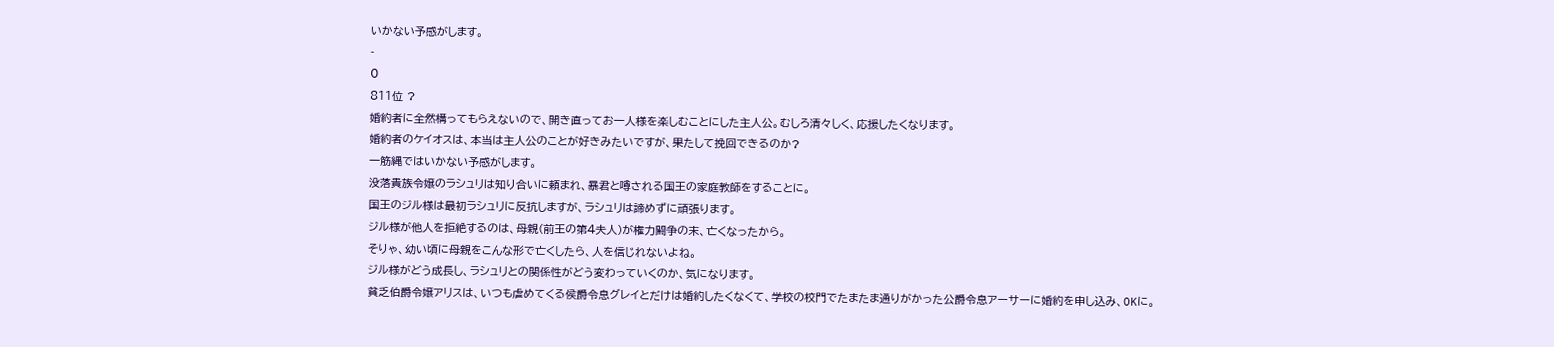いかない予感がします。
-
0
811位 ?
婚約者に全然構ってもらえないので、開き直ってお一人様を楽しむことにした主人公。むしろ清々しく、応援したくなります。
婚約者のケイオスは、本当は主人公のことが好きみたいですが、果たして挽回できるのか?
一筋縄ではいかない予感がします。
没落貴族令嬢のラシュリは知り合いに頼まれ、暴君と噂される国王の家庭教師をすることに。
国王のジル様は最初ラシュリに反抗しますが、ラシュリは諦めずに頑張ります。
ジル様が他人を拒絶するのは、母親(前王の第4夫人)が権力闘争の末、亡くなったから。
そりゃ、幼い頃に母親をこんな形で亡くしたら、人を信じれないよね。
ジル様がどう成長し、ラシュリとの関係性がどう変わっていくのか、気になります。
貧乏伯爵令嬢アリスは、いつも虐めてくる侯爵令息グレイとだけは婚約したくなくて、学校の校門でたまたま通りがかった公爵令息アーサーに婚約を申し込み、OKに。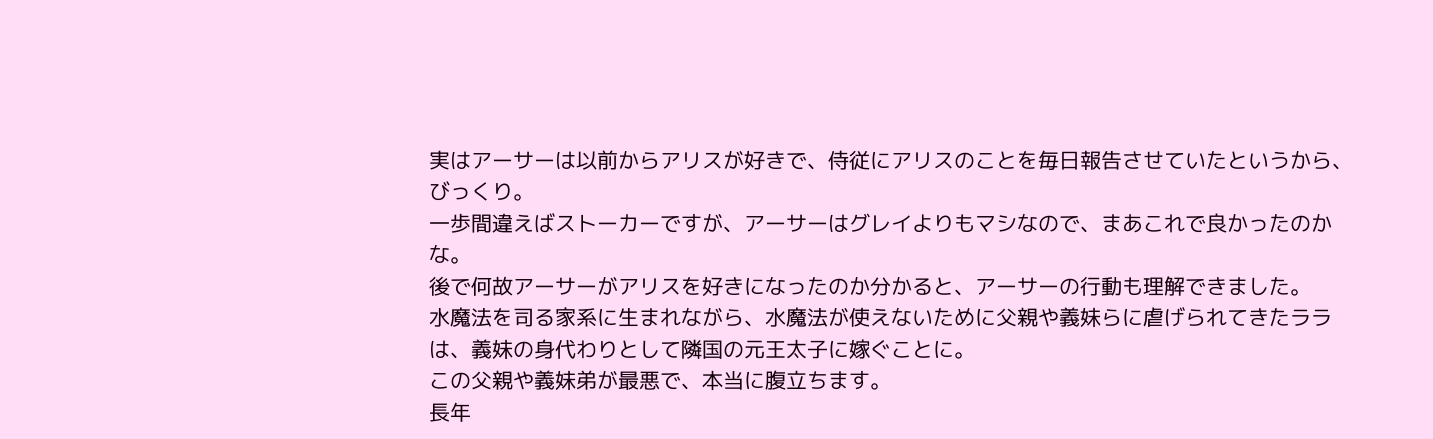実はアーサーは以前からアリスが好きで、侍従にアリスのことを毎日報告させていたというから、びっくり。
一歩間違えばストーカーですが、アーサーはグレイよりもマシなので、まあこれで良かったのかな。
後で何故アーサーがアリスを好きになったのか分かると、アーサーの行動も理解できました。
水魔法を司る家系に生まれながら、水魔法が使えないために父親や義妹らに虐げられてきたララは、義妹の身代わりとして隣国の元王太子に嫁ぐことに。
この父親や義妹弟が最悪で、本当に腹立ちます。
長年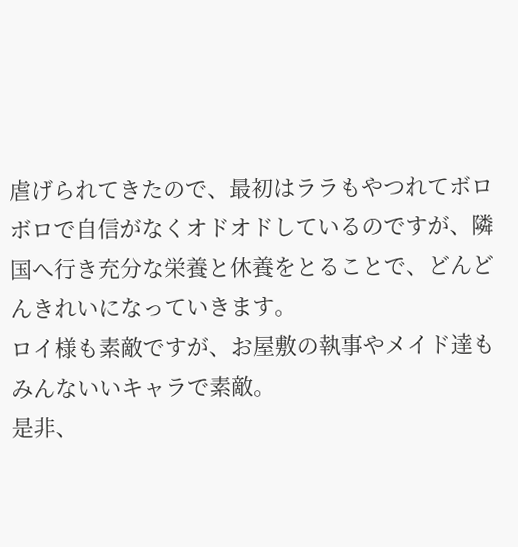虐げられてきたので、最初はララもやつれてボロボロで自信がなくオドオドしているのですが、隣国へ行き充分な栄養と休養をとることで、どんどんきれいになっていきます。
ロイ様も素敵ですが、お屋敷の執事やメイド達もみんないいキャラで素敵。
是非、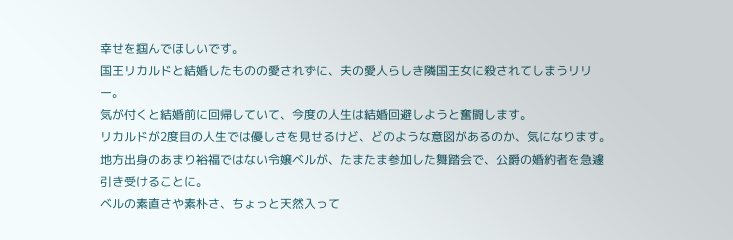幸せを掴んでほしいです。
国王リカルドと結婚したものの愛されずに、夫の愛人らしき隣国王女に殺されてしまうリリー。
気が付くと結婚前に回帰していて、今度の人生は結婚回避しようと奮闘します。
リカルドが2度目の人生では優しさを見せるけど、どのような意図があるのか、気になります。
地方出身のあまり裕福ではない令嬢ベルが、たまたま参加した舞踏会で、公爵の婚約者を急遽引き受けることに。
ベルの素直さや素朴さ、ちょっと天然入って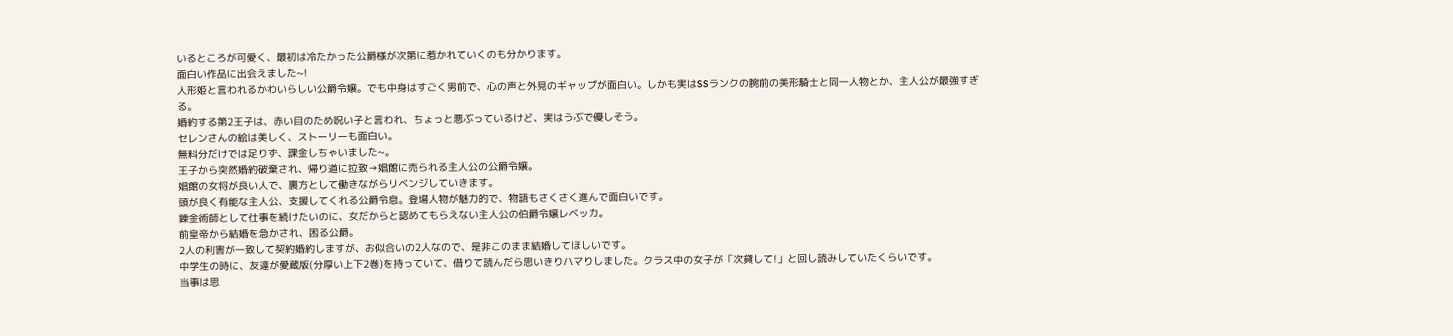いるところが可愛く、最初は冷たかった公爵様が次第に惹かれていくのも分かります。
面白い作品に出会えました~!
人形姫と言われるかわいらしい公爵令嬢。でも中身はすごく男前で、心の声と外見のギャップが面白い。しかも実はSSランクの腕前の美形騎士と同一人物とか、主人公が最強すぎる。
婚約する第2王子は、赤い目のため呪い子と言われ、ちょっと悪ぶっているけど、実はうぶで優しそう。
セレンさんの絵は美しく、ストーリーも面白い。
無料分だけでは足りず、課金しちゃいました~。
王子から突然婚約破棄され、帰り道に拉致→娼館に売られる主人公の公爵令嬢。
娼館の女将が良い人で、裏方として働きながらリベンジしていきます。
頭が良く有能な主人公、支援してくれる公爵令息。登場人物が魅力的で、物語もさくさく進んで面白いです。
錬金術師として仕事を続けたいのに、女だからと認めてもらえない主人公の伯爵令嬢レベッカ。
前皇帝から結婚を急かされ、困る公爵。
2人の利害が一致して契約婚約しますが、お似合いの2人なので、是非このまま結婚してほしいです。
中学生の時に、友達が愛蔵版(分厚い上下2巻)を持っていて、借りて読んだら思いきりハマりしました。クラス中の女子が「次貸して!」と回し読みしていたくらいです。
当事は思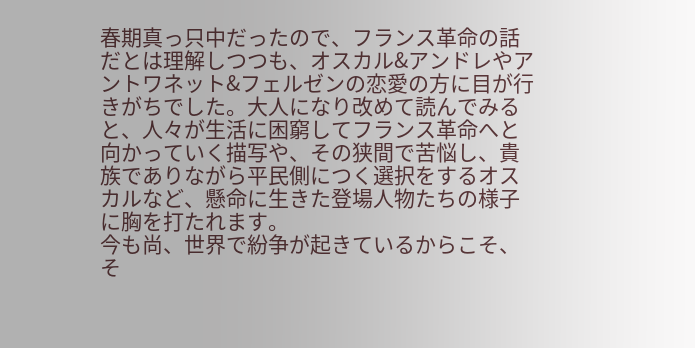春期真っ只中だったので、フランス革命の話だとは理解しつつも、オスカル&アンドレやアントワネット&フェルゼンの恋愛の方に目が行きがちでした。大人になり改めて読んでみると、人々が生活に困窮してフランス革命へと向かっていく描写や、その狭間で苦悩し、貴族でありながら平民側につく選択をするオスカルなど、懸命に生きた登場人物たちの様子に胸を打たれます。
今も尚、世界で紛争が起きているからこそ、そ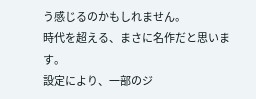う感じるのかもしれません。
時代を超える、まさに名作だと思います。
設定により、一部のジ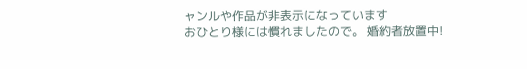ャンルや作品が非表示になっています
おひとり様には慣れましたので。 婚約者放置中!